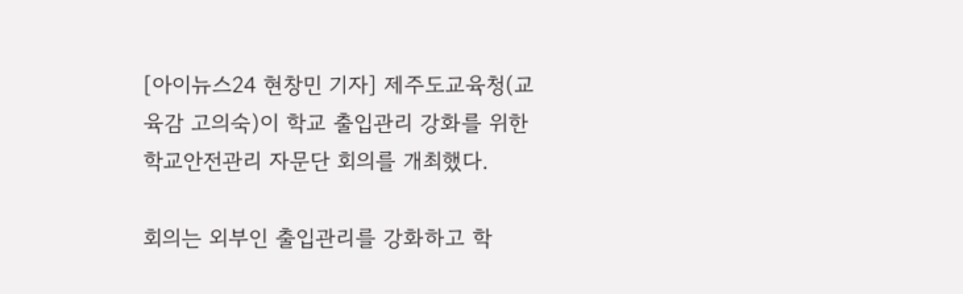[아이뉴스24 현창민 기자] 제주도교육청(교육감 고의숙)이 학교 출입관리 강화를 위한 학교안전관리 자문단 회의를 개최했다.

회의는 외부인 출입관리를 강화하고 학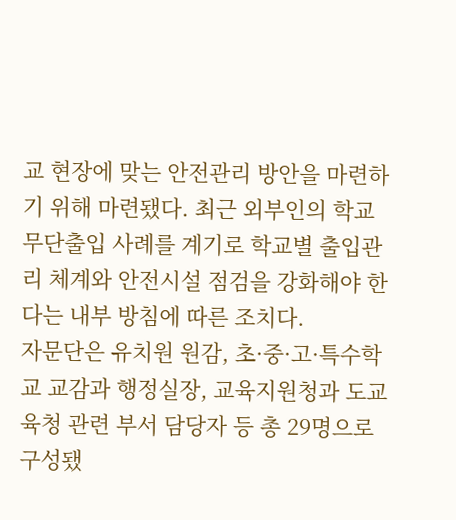교 현장에 맞는 안전관리 방안을 마련하기 위해 마련됐다. 최근 외부인의 학교 무단출입 사례를 계기로 학교별 출입관리 체계와 안전시설 점검을 강화해야 한다는 내부 방침에 따른 조치다.
자문단은 유치원 원감, 초·중·고·특수학교 교감과 행정실장, 교육지원청과 도교육청 관련 부서 담당자 등 총 29명으로 구성됐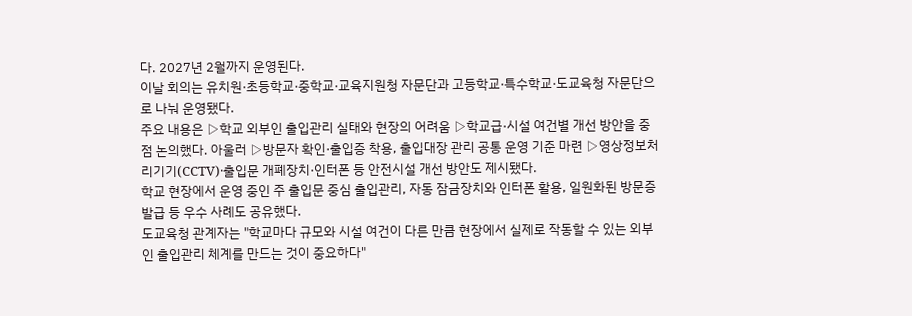다. 2027년 2월까지 운영된다.
이날 회의는 유치원·초등학교·중학교·교육지원청 자문단과 고등학교·특수학교·도교육청 자문단으로 나눠 운영됐다.
주요 내용은 ▷학교 외부인 출입관리 실태와 현장의 어려움 ▷학교급·시설 여건별 개선 방안을 중점 논의했다. 아울러 ▷방문자 확인·출입증 착용, 출입대장 관리 공통 운영 기준 마련 ▷영상정보처리기기(CCTV)·출입문 개폐장치·인터폰 등 안전시설 개선 방안도 제시됐다.
학교 현장에서 운영 중인 주 출입문 중심 출입관리, 자동 잠금장치와 인터폰 활용, 일원화된 방문증 발급 등 우수 사례도 공유했다.
도교육청 관계자는 "학교마다 규모와 시설 여건이 다른 만큼 현장에서 실제로 작동할 수 있는 외부인 출입관리 체계를 만드는 것이 중요하다"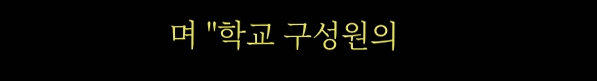며 "학교 구성원의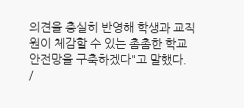의견을 충실히 반영해 학생과 교직원이 체감할 수 있는 촘촘한 학교 안전망을 구축하겠다"고 말했다.
/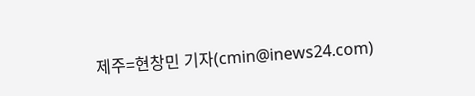제주=현창민 기자(cmin@inews24.com)